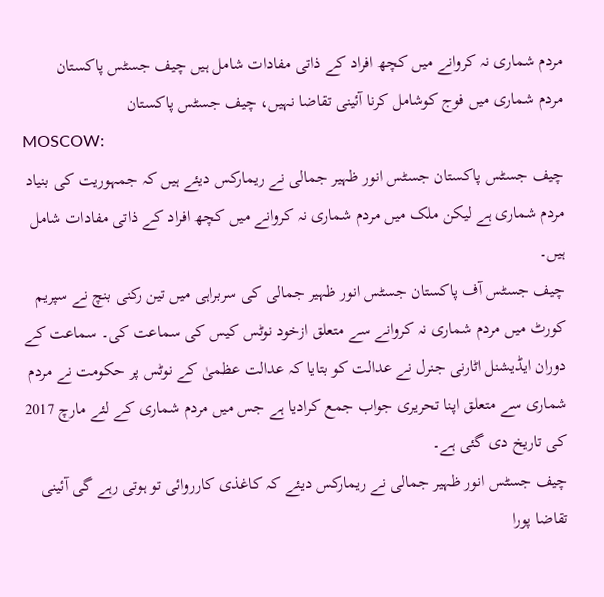مردم شماری نہ کروانے میں کچھ افراد کے ذاتی مفادات شامل ہیں چیف جسٹس پاکستان
مردم شماری میں فوج کوشامل کرنا آئینی تقاضا نہیں، چیف جسٹس پاکستان
MOSCOW:
چیف جسٹس پاکستان جسٹس انور ظہیر جمالی نے ریمارکس دیئے ہیں کہ جمہوریت کی بنیاد مردم شماری ہے لیکن ملک میں مردم شماری نہ کروانے میں کچھ افراد کے ذاتی مفادات شامل ہیں۔
چیف جسٹس آف پاکستان جسٹس انور ظہیر جمالی کی سربراہی میں تین رکنی بنچ نے سپریم کورٹ میں مردم شماری نہ کروانے سے متعلق ازخود نوٹس کیس کی سماعت کی۔ سماعت کے دوران ایڈیشنل اٹارنی جنرل نے عدالت کو بتایا کہ عدالت عظمیٰ کے نوٹس پر حکومت نے مردم شماری سے متعلق اپنا تحریری جواب جمع کرادیا ہے جس میں مردم شماری کے لئے مارچ 2017 کی تاریخ دی گئی ہے۔
چیف جسٹس انور ظہیر جمالی نے ریمارکس دیئے کہ کاغذی کارروائی تو ہوتی رہے گی آئینی تقاضا پورا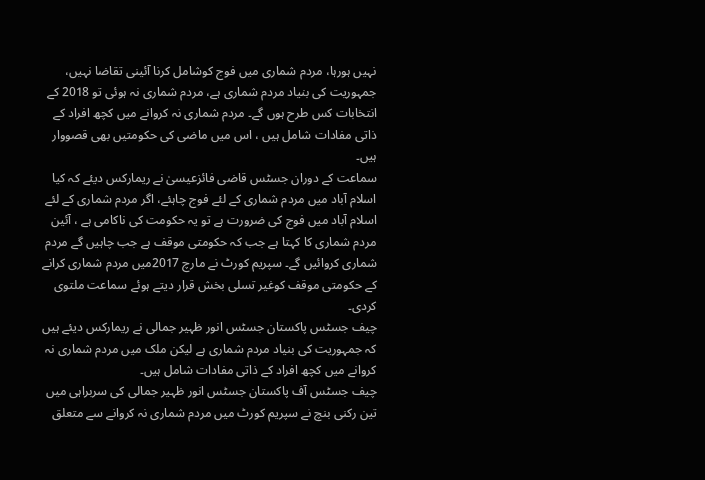نہیں ہورہا، مردم شماری میں فوج کوشامل کرنا آئینی تقاضا نہیں، جمہوریت کی بنیاد مردم شماری ہے، مردم شماری نہ ہوئی تو 2018 کے انتخابات کس طرح ہوں گے۔ مردم شماری نہ کروانے میں کچھ افراد کے ذاتی مفادات شامل ہیں ، اس میں ماضی کی حکومتیں بھی قصووار ہیں۔
سماعت کے دوران جسٹس قاضی فائزعیسیٰ نے ریمارکس دیئے کہ کیا اسلام آباد میں مردم شماری کے لئے فوج چاہئے، اگر مردم شماری کے لئے اسلام آباد میں فوج کی ضرورت ہے تو یہ حکومت کی ناکامی ہے ، آئین مردم شماری کا کہتا ہے جب کہ حکومتی موقف ہے جب چاہیں گے مردم شماری کروائیں گے۔ سپریم کورٹ نے مارچ 2017میں مردم شماری کرانے کے حکومتی موقف کوغیر تسلی بخش قرار دیتے ہوئے سماعت ملتوی کردی۔
چیف جسٹس پاکستان جسٹس انور ظہیر جمالی نے ریمارکس دیئے ہیں کہ جمہوریت کی بنیاد مردم شماری ہے لیکن ملک میں مردم شماری نہ کروانے میں کچھ افراد کے ذاتی مفادات شامل ہیں۔
چیف جسٹس آف پاکستان جسٹس انور ظہیر جمالی کی سربراہی میں تین رکنی بنچ نے سپریم کورٹ میں مردم شماری نہ کروانے سے متعلق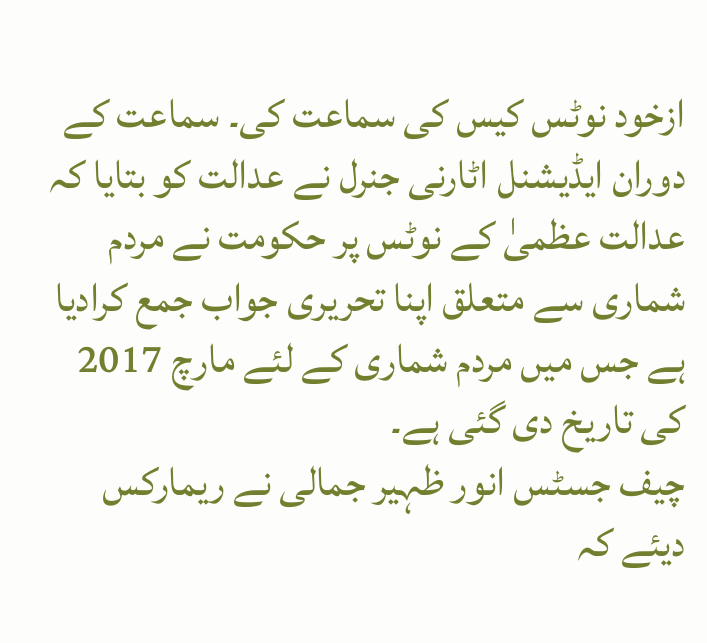ازخود نوٹس کیس کی سماعت کی۔ سماعت کے دوران ایڈیشنل اٹارنی جنرل نے عدالت کو بتایا کہ عدالت عظمیٰ کے نوٹس پر حکومت نے مردم شماری سے متعلق اپنا تحریری جواب جمع کرادیا ہے جس میں مردم شماری کے لئے مارچ 2017 کی تاریخ دی گئی ہے۔
چیف جسٹس انور ظہیر جمالی نے ریمارکس دیئے کہ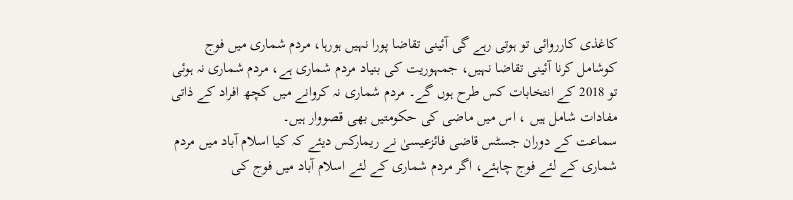کاغذی کارروائی تو ہوتی رہے گی آئینی تقاضا پورا نہیں ہورہا، مردم شماری میں فوج کوشامل کرنا آئینی تقاضا نہیں، جمہوریت کی بنیاد مردم شماری ہے، مردم شماری نہ ہوئی تو 2018 کے انتخابات کس طرح ہوں گے۔ مردم شماری نہ کروانے میں کچھ افراد کے ذاتی مفادات شامل ہیں ، اس میں ماضی کی حکومتیں بھی قصووار ہیں۔
سماعت کے دوران جسٹس قاضی فائزعیسیٰ نے ریمارکس دیئے کہ کیا اسلام آباد میں مردم شماری کے لئے فوج چاہئے، اگر مردم شماری کے لئے اسلام آباد میں فوج کی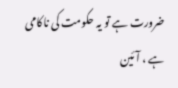ضرورت ہے تو یہ حکومت کی ناکامی ہے ، آئین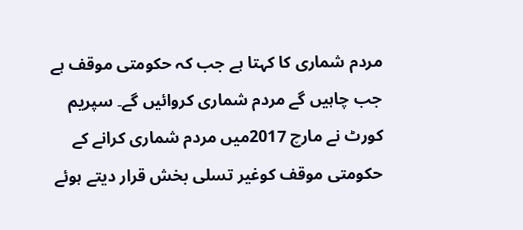مردم شماری کا کہتا ہے جب کہ حکومتی موقف ہے جب چاہیں گے مردم شماری کروائیں گے۔ سپریم کورٹ نے مارچ 2017میں مردم شماری کرانے کے حکومتی موقف کوغیر تسلی بخش قرار دیتے ہوئے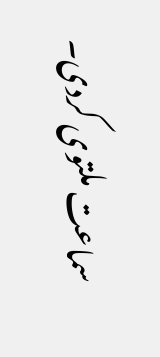سماعت ملتوی کردی۔